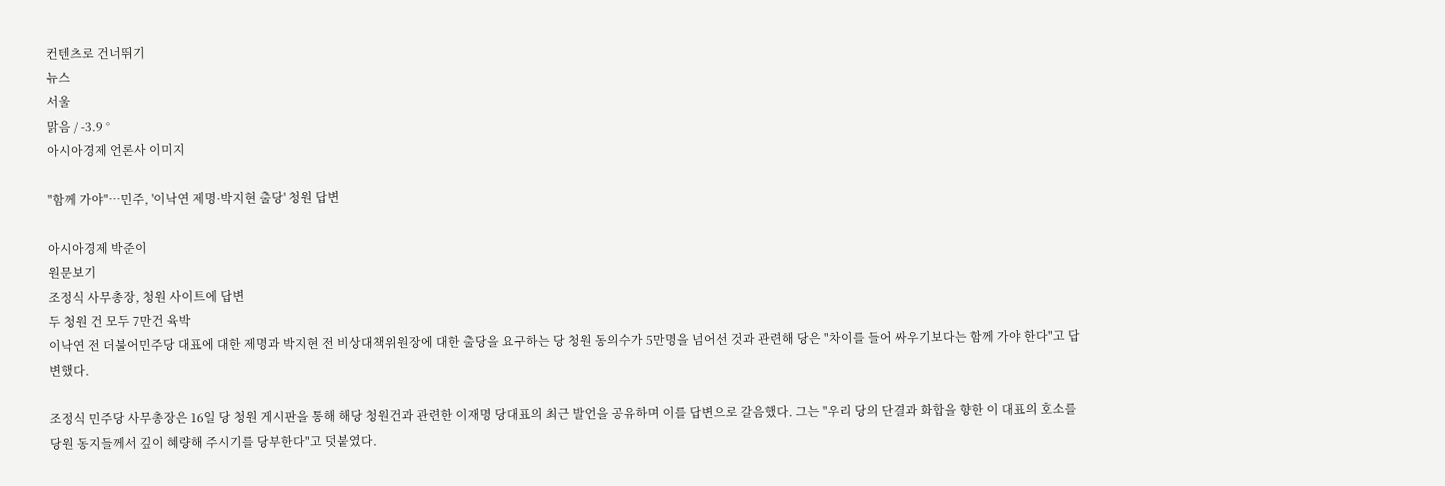컨텐츠로 건너뛰기
뉴스
서울
맑음 / -3.9 °
아시아경제 언론사 이미지

"함께 가야"…민주, '이낙연 제명·박지현 출당' 청원 답변

아시아경제 박준이
원문보기
조정식 사무총장, 청원 사이트에 답변
두 청원 건 모두 7만건 육박
이낙연 전 더불어민주당 대표에 대한 제명과 박지현 전 비상대책위원장에 대한 출당을 요구하는 당 청원 동의수가 5만명을 넘어선 것과 관련해 당은 "차이를 들어 싸우기보다는 함께 가야 한다"고 답변했다.

조정식 민주당 사무총장은 16일 당 청원 게시판을 통해 해당 청원건과 관련한 이재명 당대표의 최근 발언을 공유하며 이를 답변으로 갈음했다. 그는 "우리 당의 단결과 화합을 향한 이 대표의 호소를 당원 동지들께서 깊이 혜량해 주시기를 당부한다"고 덧붙였다.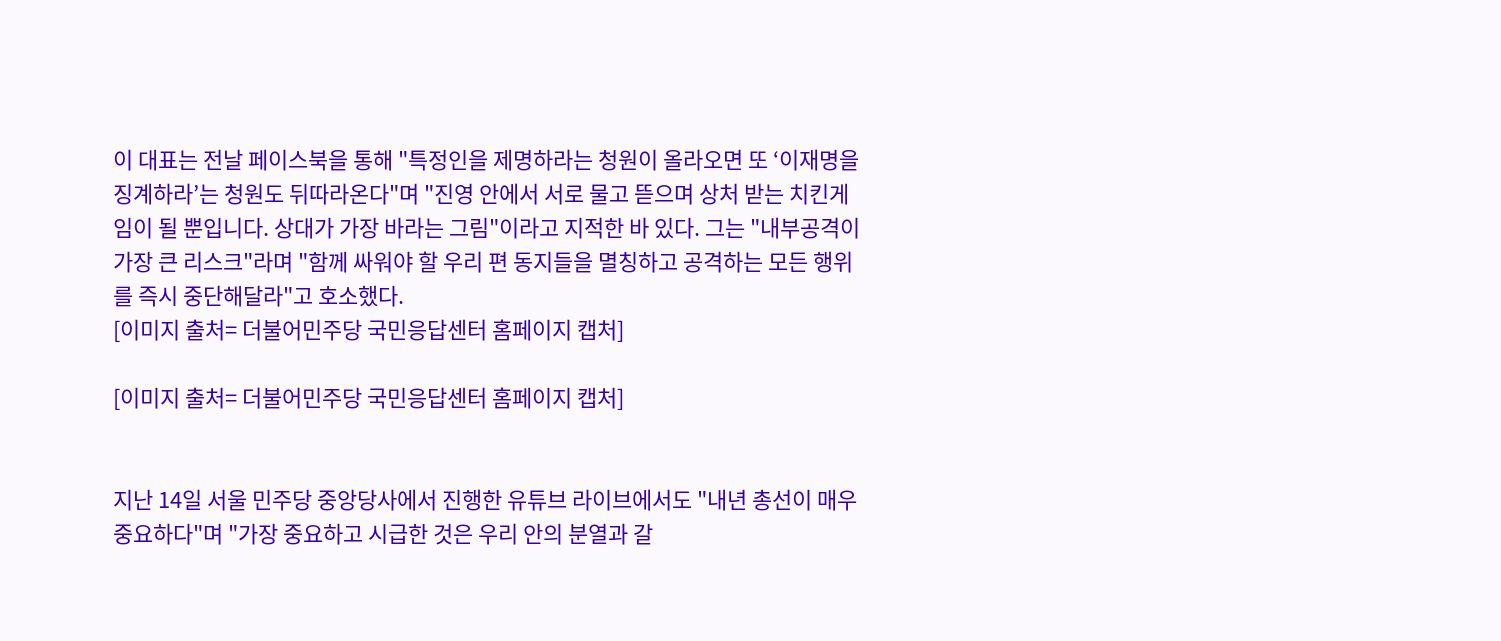이 대표는 전날 페이스북을 통해 "특정인을 제명하라는 청원이 올라오면 또 ‘이재명을 징계하라’는 청원도 뒤따라온다"며 "진영 안에서 서로 물고 뜯으며 상처 받는 치킨게임이 될 뿐입니다. 상대가 가장 바라는 그림"이라고 지적한 바 있다. 그는 "내부공격이 가장 큰 리스크"라며 "함께 싸워야 할 우리 편 동지들을 멸칭하고 공격하는 모든 행위를 즉시 중단해달라"고 호소했다.
[이미지 출처= 더불어민주당 국민응답센터 홈페이지 캡처]

[이미지 출처= 더불어민주당 국민응답센터 홈페이지 캡처]


지난 14일 서울 민주당 중앙당사에서 진행한 유튜브 라이브에서도 "내년 총선이 매우 중요하다"며 "가장 중요하고 시급한 것은 우리 안의 분열과 갈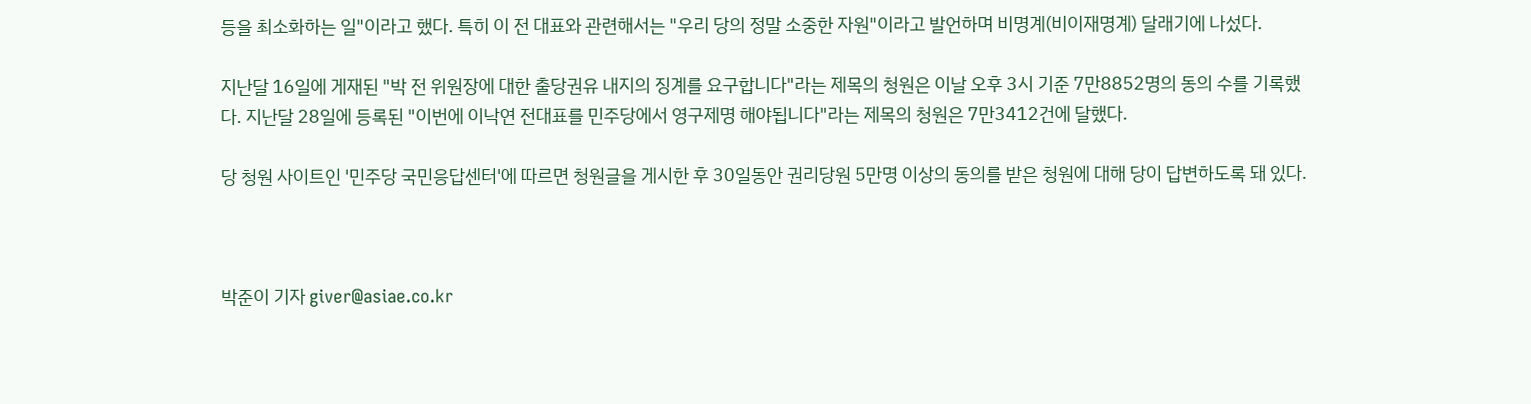등을 최소화하는 일"이라고 했다. 특히 이 전 대표와 관련해서는 "우리 당의 정말 소중한 자원"이라고 발언하며 비명계(비이재명계) 달래기에 나섰다.

지난달 16일에 게재된 "박 전 위원장에 대한 출당권유 내지의 징계를 요구합니다"라는 제목의 청원은 이날 오후 3시 기준 7만8852명의 동의 수를 기록했다. 지난달 28일에 등록된 "이번에 이낙연 전대표를 민주당에서 영구제명 해야됩니다"라는 제목의 청원은 7만3412건에 달했다.

당 청원 사이트인 '민주당 국민응답센터'에 따르면 청원글을 게시한 후 30일동안 권리당원 5만명 이상의 동의를 받은 청원에 대해 당이 답변하도록 돼 있다.



박준이 기자 giver@asiae.co.kr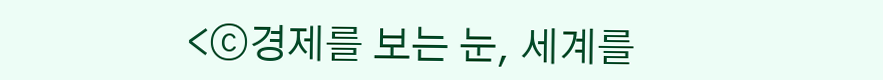<ⓒ경제를 보는 눈, 세계를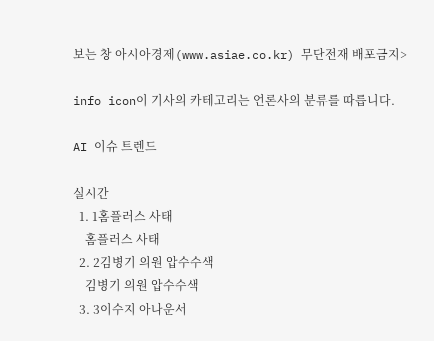보는 창 아시아경제(www.asiae.co.kr) 무단전재 배포금지>

info icon이 기사의 카테고리는 언론사의 분류를 따릅니다.

AI 이슈 트렌드

실시간
  1. 1홈플러스 사태
    홈플러스 사태
  2. 2김병기 의원 압수수색
    김병기 의원 압수수색
  3. 3이수지 아나운서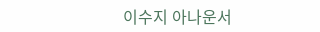이수지 아나운서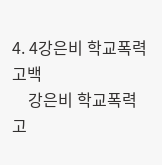4. 4강은비 학교폭력 고백
    강은비 학교폭력 고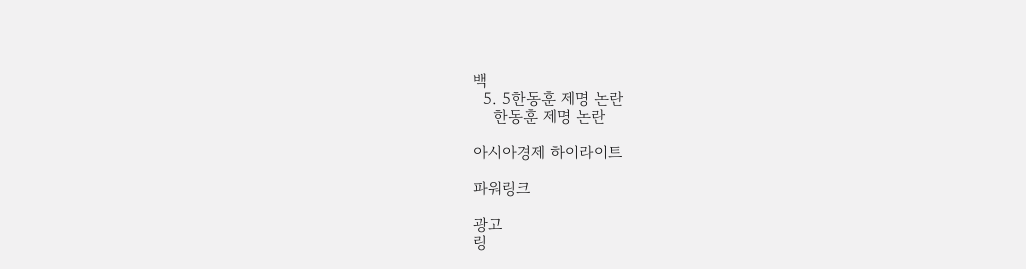백
  5. 5한동훈 제명 논란
    한동훈 제명 논란

아시아경제 하이라이트

파워링크

광고
링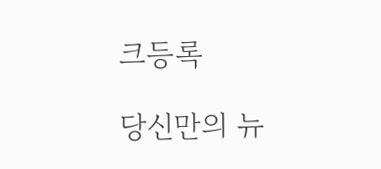크등록

당신만의 뉴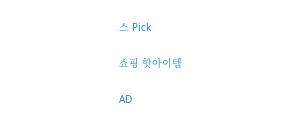스 Pick

쇼핑 핫아이템

AD